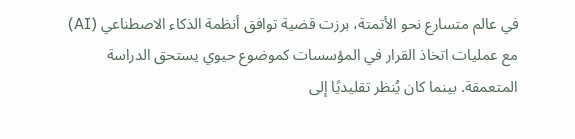في عالم متسارع نحو الأتمتة، برزت قضية توافق أنظمة الذكاء الاصطناعي (AI) مع عمليات اتخاذ القرار في المؤسسات كموضوع حيوي يستحق الدراسة المتعمقة. بينما كان يُنظر تقليديًا إلى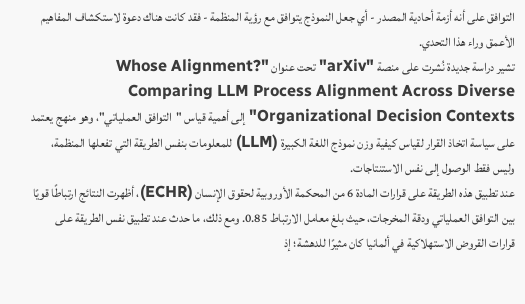التوافق على أنه أزمة أحادية المصدر - أي جعل النموذج يتوافق مع رؤية المنظمة - فقد كانت هناك دعوة لاستكشاف المفاهيم الأعمق وراء هذا التحدي.
تشير دراسة جديدة نُشرت على منصة "arXiv" تحت عنوان "Whose Alignment? Comparing LLM Process Alignment Across Diverse Organizational Decision Contexts" إلى أهمية قياس "التوافق العملياتي"، وهو منهج يعتمد على سياسة اتخاذ القرار لقياس كيفية وزن نموذج اللغة الكبيرة (LLM) للمعلومات بنفس الطريقة التي تفعلها المنظمة، وليس فقط الوصول إلى نفس الاستنتاجات.
عند تطبيق هذه الطريقة على قرارات المادة 6 من المحكمة الأوروبية لحقوق الإنسان (ECHR)، أظهرت النتائج ارتباطًا قويًا بين التوافق العملياتي ودقة المخرجات، حيث بلغ معامل الارتباط 0.85. ومع ذلك، ما حدث عند تطبيق نفس الطريقة على قرارات القروض الاستهلاكية في ألمانيا كان مثيرًا للدهشة؛ إذ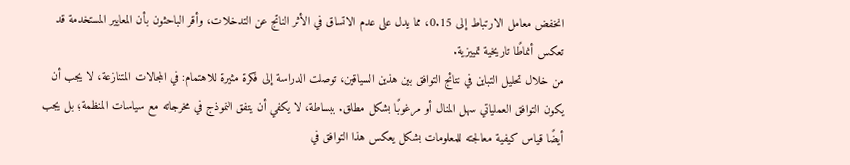انخفض معامل الارتباط إلى 0.15، مما يدل على عدم الاتساق في الأثر الناتج عن التدخلات، وأقر الباحثون بأن المعايير المستخدمة قد تعكس أنماطًا تاريخية تمييزية.
من خلال تحليل التباين في نتائج التوافق بين هذين السياقين، توصلت الدراسة إلى فكرة مثيرة للاهتمام: في المجالات المتنازعة، لا يجب أن يكون التوافق العملياتي سهل المنال أو مرغوبًا بشكل مطلق. ببساطة، لا يكفي أن يتفق النموذج في مخرجاته مع سياسات المنظمة؛ بل يجب أيضًا قياس كيفية معالجته للمعلومات بشكل يعكس هذا التوافق في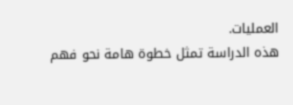العمليات.
هذه الدراسة تمثل خطوة هامة نحو فهم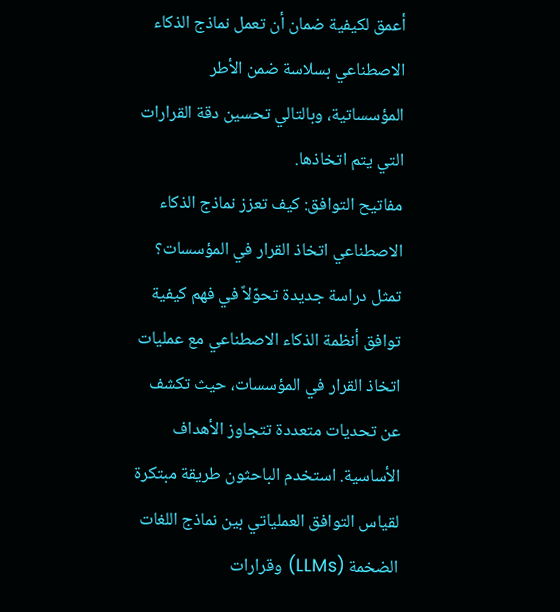أعمق لكيفية ضمان أن تعمل نماذج الذكاء الاصطناعي بسلاسة ضمن الأطر المؤسساتية، وبالتالي تحسين دقة القرارات التي يتم اتخاذها.
مفاتيح التوافق: كيف تعزز نماذج الذكاء الاصطناعي اتخاذ القرار في المؤسسات؟
تمثل دراسة جديدة تحوّلاً في فهم كيفية توافق أنظمة الذكاء الاصطناعي مع عمليات اتخاذ القرار في المؤسسات، حيث تكشف عن تحديات متعددة تتجاوز الأهداف الأساسية. استخدم الباحثون طريقة مبتكرة لقياس التوافق العملياتي بين نماذج اللغات الضخمة (LLMs) وقرارات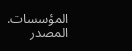المؤسسات.
المصدر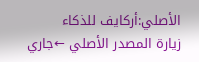الأصلي:أركايف للذكاء
زيارة المصدر الأصلي ←جاري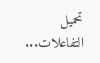تحميل التفاعلات...